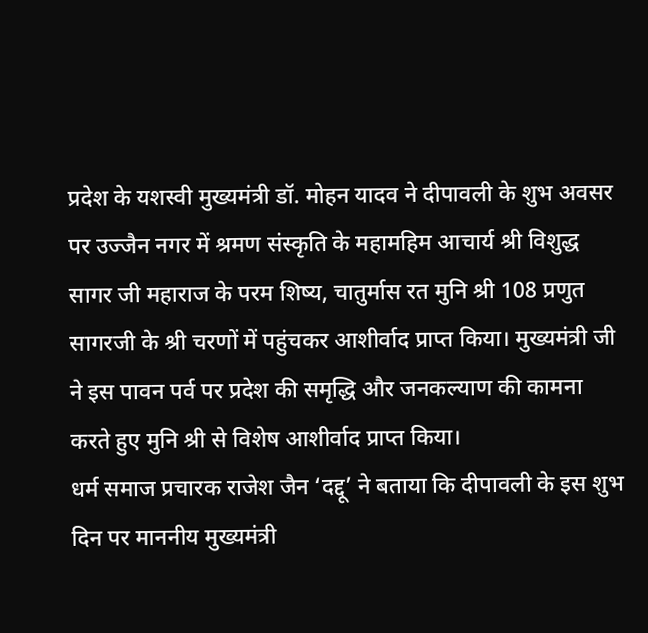प्रदेश के यशस्वी मुख्यमंत्री डॉ. मोहन यादव ने दीपावली के शुभ अवसर पर उज्जैन नगर में श्रमण संस्कृति के महामहिम आचार्य श्री विशुद्ध सागर जी महाराज के परम शिष्य, चातुर्मास रत मुनि श्री 108 प्रणुत सागरजी के श्री चरणों में पहुंचकर आशीर्वाद प्राप्त किया। मुख्यमंत्री जी ने इस पावन पर्व पर प्रदेश की समृद्धि और जनकल्याण की कामना करते हुए मुनि श्री से विशेष आशीर्वाद प्राप्त किया।
धर्म समाज प्रचारक राजेश जैन ‘दद्दू’ ने बताया कि दीपावली के इस शुभ दिन पर माननीय मुख्यमंत्री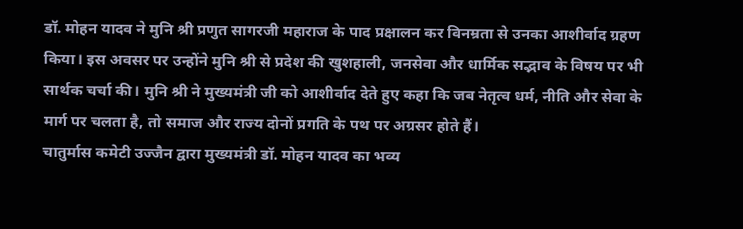डॉ. मोहन यादव ने मुनि श्री प्रणुत सागरजी महाराज के पाद प्रक्षालन कर विनम्रता से उनका आशीर्वाद ग्रहण किया। इस अवसर पर उन्होंने मुनि श्री से प्रदेश की खुशहाली, जनसेवा और धार्मिक सद्भाव के विषय पर भी सार्थक चर्चा की। मुनि श्री ने मुख्यमंत्री जी को आशीर्वाद देते हुए कहा कि जब नेतृत्व धर्म, नीति और सेवा के मार्ग पर चलता है, तो समाज और राज्य दोनों प्रगति के पथ पर अग्रसर होते हैं।
चातुर्मास कमेटी उज्जैन द्वारा मुख्यमंत्री डॉ. मोहन यादव का भव्य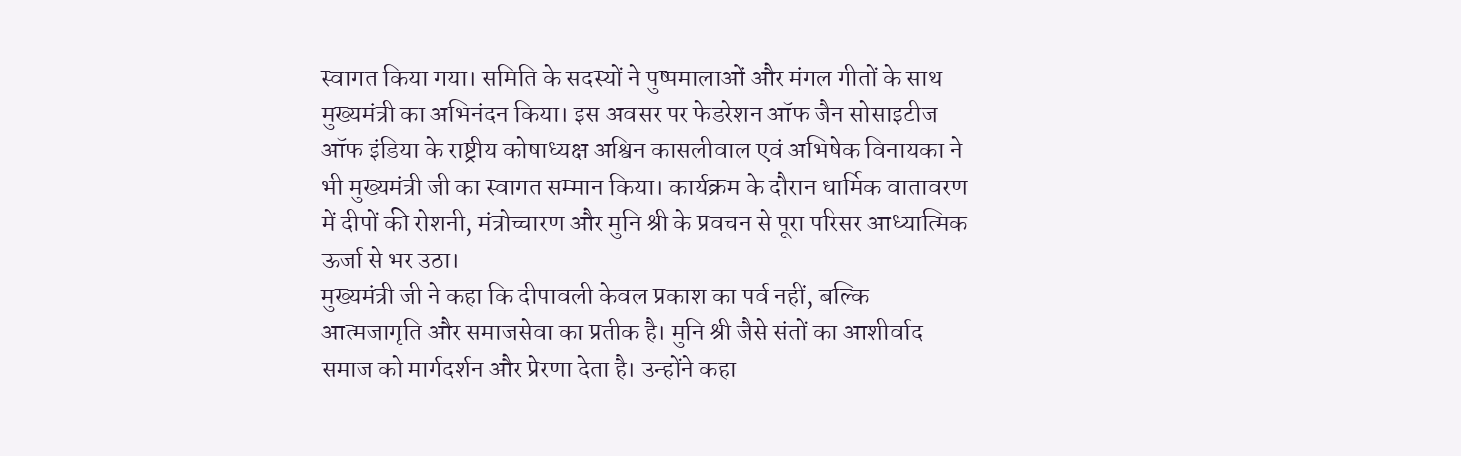स्वागत किया गया। समिति के सदस्यों ने पुष्पमालाओं और मंगल गीतों के साथ मुख्यमंत्री का अभिनंदन किया। इस अवसर पर फेडरेशन ऑफ जैन सोसाइटीज ऑफ इंडिया के राष्ट्रीय कोषाध्यक्ष अश्विन कासलीवाल एवं अभिषेक विनायका ने भी मुख्यमंत्री जी का स्वागत सम्मान किया। कार्यक्रम के दौरान धार्मिक वातावरण में दीपों की रोशनी, मंत्रोच्चारण और मुनि श्री के प्रवचन से पूरा परिसर आध्यात्मिक ऊर्जा से भर उठा।
मुख्यमंत्री जी ने कहा कि दीपावली केवल प्रकाश का पर्व नहीं, बल्कि आत्मजागृति और समाजसेवा का प्रतीक है। मुनि श्री जैसे संतों का आशीर्वाद समाज को मार्गदर्शन और प्रेरणा देता है। उन्होंने कहा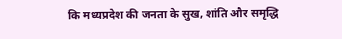कि मध्यप्रदेश की जनता के सुख, शांति और समृद्धि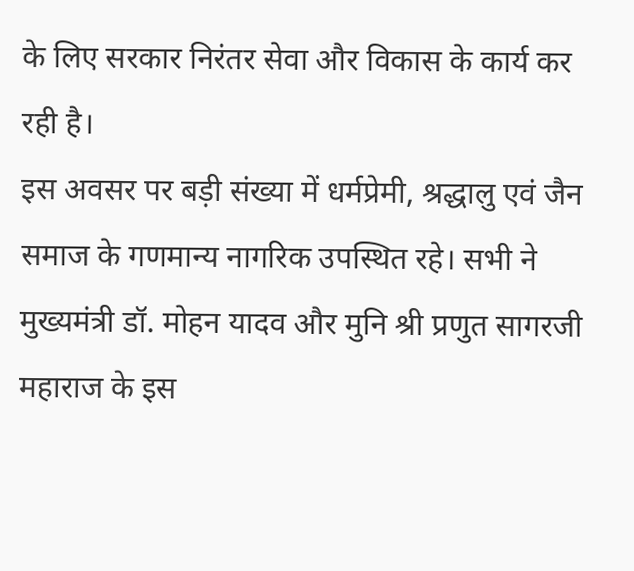के लिए सरकार निरंतर सेवा और विकास के कार्य कर रही है।
इस अवसर पर बड़ी संख्या में धर्मप्रेमी, श्रद्धालु एवं जैन समाज के गणमान्य नागरिक उपस्थित रहे। सभी ने मुख्यमंत्री डॉ. मोहन यादव और मुनि श्री प्रणुत सागरजी महाराज के इस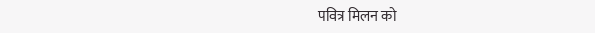पवित्र मिलन को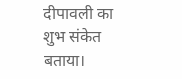दीपावली का शुभ संकेत बताया।